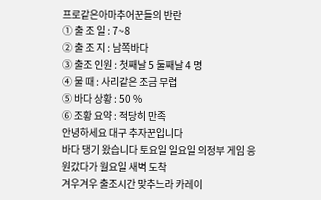프로같은아마추어꾼들의 반란
① 출 조 일 : 7~8
② 출 조 지 : 남쪽바다
③ 출조 인원 : 첫째날 5 둘째날 4 명
④ 물 때 : 사리같은 조금 무렵
⑤ 바다 상황 : 50 %
⑥ 조황 요약 : 적당히 만족
안녕하세요 대구 추자꾼입니다
바다 댕기 왔습니다 토요일 일요일 의정부 게임 응원갔다가 월요일 새벽 도착
겨우겨우 출조시간 맞추느라 카레이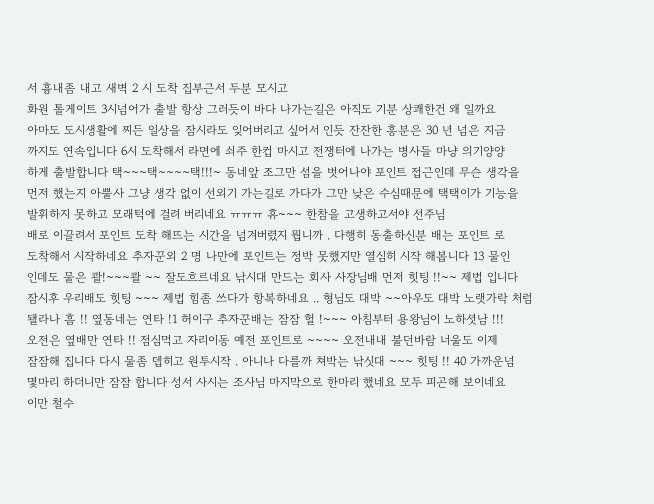서 흉내좀 내고 새벽 2 시 도착 집부근서 두분 모시고
화원 톨게이트 3시넘어가 출발 항상 그러듯이 바다 나가는길은 아직도 기분 상쾌한건 왜 일까요
아마도 도시생활에 찌든 일상을 잠시라도 잊어버리고 싶어서 인듯 잔잔한 흥분은 30 년 넘은 지금
까지도 연속입니다 6시 도착해서 라면에 쇠주 한컵 마시고 전쟁터에 나가는 병사들 마냥 의기양양
하게 출발합니다 택~~~택~~~~택!!!~ 동네앞 조그만 섬을 벗어나야 포인트 접근인데 무슨 생각을
먼저 했는지 아뿔사 그냥 생각 없이 선외기 가는길로 가다가 그만 낮은 수심때문에 택택이가 기능을
발휘하지 못하고 모래턱에 걸려 버리네요 ㅠㅠㅠ 휴~~~ 한참을 고생하고서야 선주님
배로 이끌려서 포인트 도착 해뜨는 시간을 넘겨버렸지 뭡니까 . 다행히 동출하신분 배는 포인트 로
도착해서 시작하네요 추자꾼외 2 명 나만에 포인트는 정박 못했지만 열심히 시작 해봅니다 13 물인
인데도 물은 콸!~~~콸 ~~ 잘도흐르네요 낚시대 만드는 회사 사장님배 먼저 힛팅 !!~~ 제법 입니다
잠시후 우리배도 힛팅 ~~~ 제법 힘좀 쓰다가 항복하네요 .. 형님도 대박 ~~아우도 대박 노랫가락 처럼
됄라나 흠 !! 옆동네는 연타 !1 허이구 추자꾼배는 잠잠 헐 !~~~ 아침부터 용왕님이 노하셧남 !!!
오전은 옆배만 연타 !! 점심먹고 자리이동 예전 포인트로 ~~~~ 오전내내 불던바람 너울도 이제
잠잠해 집니다 다시 물좀 뎁히고 원투시작 . 아니나 다를까 쳐박는 낚싯대 ~~~ 힛팅 !! 40 가까운넘
몇마리 하더니만 잠잠 합니다 성서 사시는 조사님 마지막으로 한마리 했네요 모두 피곤해 보이네요
이만 철수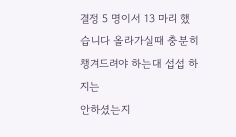결정 5 명이서 13 마리 했습니다 올라가실때 충분히 챙겨드려야 하는대 섭섭 하지는
안하셨는지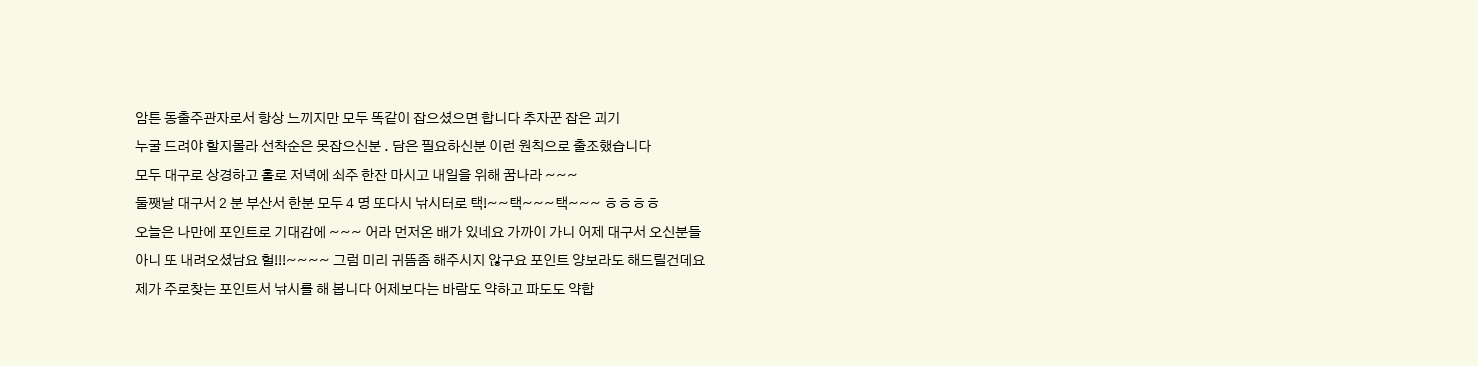암튼 동출주관자로서 항상 느끼지만 모두 똑같이 잡으셨으면 합니다 추자꾼 잡은 괴기
누굴 드려야 할지몰라 선착순은 못잡으신분 . 담은 필요하신분 이런 원칙으로 출조했습니다
모두 대구로 상경하고 홀로 저녁에 쇠주 한잔 마시고 내일을 위해 꿈나라 ~~~
둘쨋날 대구서 2 분 부산서 한분 모두 4 명 또다시 낚시터로 택!~~택~~~택~~~ ㅎㅎㅎㅎ
오늘은 나만에 포인트로 기대감에 ~~~ 어라 먼저온 배가 있네요 가까이 가니 어제 대구서 오신분들
아니 또 내려오셨남요 헐!!!~~~~ 그럼 미리 귀뜸좀 해주시지 않구요 포인트 양보라도 해드릴건데요
제가 주로찾는 포인트서 낚시를 해 봅니다 어제보다는 바람도 약하고 파도도 약합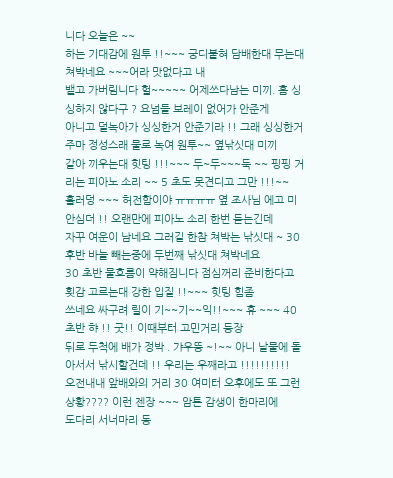니다 오늘은 ~~
하는 기대감에 원투 !!~~~ 궁디붙혀 담배한대 무는대 쳐박네요 ~~~어라 맛없다고 내
뱉고 가버림니다 헐~~~~~ 어제쓰다남는 미끼. 흠 싱싱하지 않다구 ? 요넘들 보레이 없어가 안준게
아니고 덜녹아가 싱싱한거 안준기라 !! 그래 싱싱한거 주마 정성스래 물로 녹여 원투~~ 옆낚싯대 미끼
갈아 끼우는대 힛팅 !!!~~~ 두~두~~~둑 ~~ 핑핑 거리는 피아노 소리 ~~ 5 초도 못견디고 그만 !!!~~
훌러덩 ~~~ 허전함이야 ㅠㅠㅠㅠ 옆 조사님 에고 미안심더 !! 오랜만에 피아노 소리 한번 듣는긴데
자꾸 여운이 남네요 그러길 한참 쳐박는 낚싯대 ~ 30 후반 바늘 빼는중에 두번째 낚싯대 쳐박네요
30 초반 물흐름이 약해짐니다 점심꺼리 준비한다고 횟감 고르는대 강한 입질 !!~~~ 힛팅 힘좀
쓰네요 싸구려 릴이 기~~기~~익!!~~~ 휴 ~~~ 40 초반 햐 !! 굿!! 이때부터 고민거리 등장
뒤로 두척에 배가 정박 . 갸우뚱 ~!~~ 아니 낱물에 돌아서서 낚시할건데 !! 우리는 우째라고 !!!!!!!!!!
오전내내 앞배와의 거리 30 여미터 오후에도 또 그런상황???? 이런 젠장 ~~~ 암튼 감생이 한마리에
도다리 서너마리 동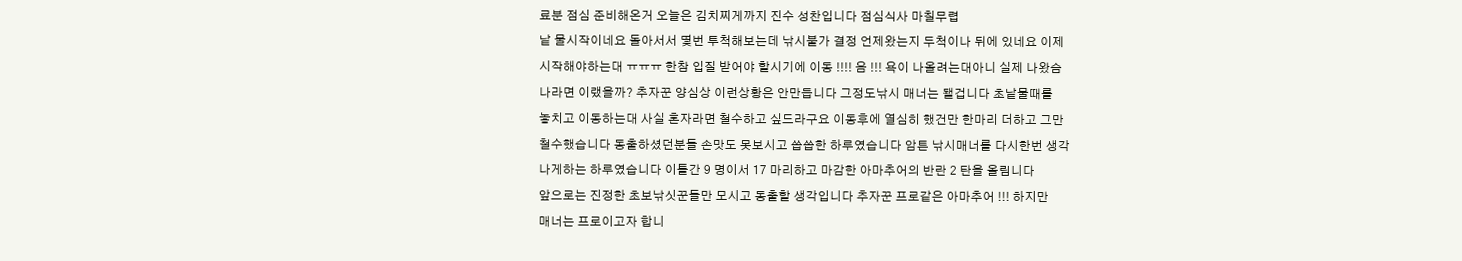료분 점심 준비해온거 오늘은 김치찌게까지 진수 성찬입니다 점심식사 마칠무렵
낱 물시작이네요 돌아서서 몇번 투척해보는데 낚시불가 결정 언제왔는지 두척이나 뒤에 있네요 이제
시작해야하는대 ㅠㅠㅠ 한참 입질 받어야 할시기에 이동 !!!! 음 !!! 욕이 나올려는대아니 실제 나왔슴
나라면 이랬을까? 추자꾼 양심상 이런상황은 안만듭니다 그정도낚시 매너는 됄겁니다 초낱물때를
놓치고 이동하는대 사실 혼자라면 철수하고 싶드라구요 이동후에 열심히 했건만 한마리 더하고 그만
철수했습니다 동출하셨던분들 손맛도 못보시고 씁씁한 하루였습니다 암튼 낚시매너를 다시한번 생각
나게하는 하루였습니다 이틀간 9 명이서 17 마리하고 마감한 아마추어의 반란 2 탄을 올림니다
앞으로는 진정한 초보낚싯꾼들만 모시고 동출할 생각입니다 추자꾼 프로같은 아마추어 !!! 하지만
매너는 프로이고자 합니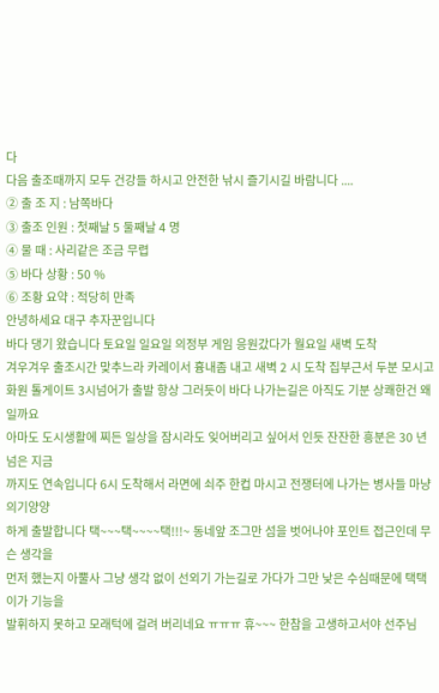다
다음 출조때까지 모두 건강들 하시고 안전한 낚시 즐기시길 바람니다 ....
② 출 조 지 : 남쪽바다
③ 출조 인원 : 첫째날 5 둘째날 4 명
④ 물 때 : 사리같은 조금 무렵
⑤ 바다 상황 : 50 %
⑥ 조황 요약 : 적당히 만족
안녕하세요 대구 추자꾼입니다
바다 댕기 왔습니다 토요일 일요일 의정부 게임 응원갔다가 월요일 새벽 도착
겨우겨우 출조시간 맞추느라 카레이서 흉내좀 내고 새벽 2 시 도착 집부근서 두분 모시고
화원 톨게이트 3시넘어가 출발 항상 그러듯이 바다 나가는길은 아직도 기분 상쾌한건 왜 일까요
아마도 도시생활에 찌든 일상을 잠시라도 잊어버리고 싶어서 인듯 잔잔한 흥분은 30 년 넘은 지금
까지도 연속입니다 6시 도착해서 라면에 쇠주 한컵 마시고 전쟁터에 나가는 병사들 마냥 의기양양
하게 출발합니다 택~~~택~~~~택!!!~ 동네앞 조그만 섬을 벗어나야 포인트 접근인데 무슨 생각을
먼저 했는지 아뿔사 그냥 생각 없이 선외기 가는길로 가다가 그만 낮은 수심때문에 택택이가 기능을
발휘하지 못하고 모래턱에 걸려 버리네요 ㅠㅠㅠ 휴~~~ 한참을 고생하고서야 선주님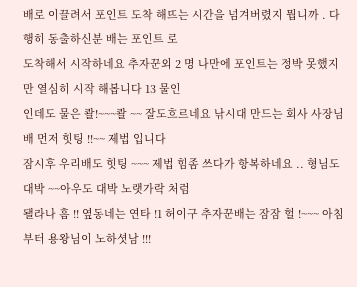배로 이끌려서 포인트 도착 해뜨는 시간을 넘겨버렸지 뭡니까 . 다행히 동출하신분 배는 포인트 로
도착해서 시작하네요 추자꾼외 2 명 나만에 포인트는 정박 못했지만 열심히 시작 해봅니다 13 물인
인데도 물은 콸!~~~콸 ~~ 잘도흐르네요 낚시대 만드는 회사 사장님배 먼저 힛팅 !!~~ 제법 입니다
잠시후 우리배도 힛팅 ~~~ 제법 힘좀 쓰다가 항복하네요 .. 형님도 대박 ~~아우도 대박 노랫가락 처럼
됄라나 흠 !! 옆동네는 연타 !1 허이구 추자꾼배는 잠잠 헐 !~~~ 아침부터 용왕님이 노하셧남 !!!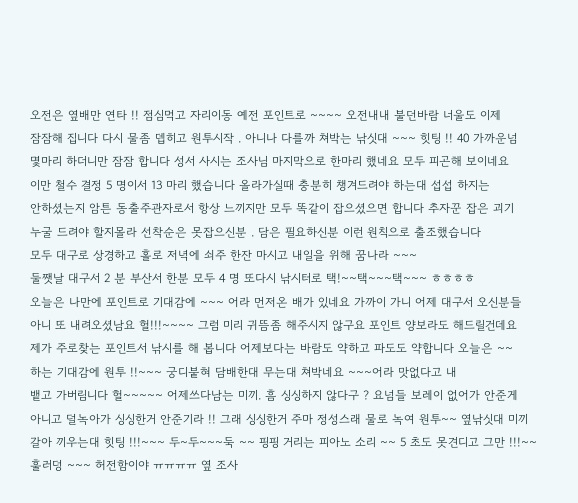오전은 옆배만 연타 !! 점심먹고 자리이동 예전 포인트로 ~~~~ 오전내내 불던바람 너울도 이제
잠잠해 집니다 다시 물좀 뎁히고 원투시작 . 아니나 다를까 쳐박는 낚싯대 ~~~ 힛팅 !! 40 가까운넘
몇마리 하더니만 잠잠 합니다 성서 사시는 조사님 마지막으로 한마리 했네요 모두 피곤해 보이네요
이만 철수 결정 5 명이서 13 마리 했습니다 올라가실때 충분히 챙겨드려야 하는대 섭섭 하지는
안하셨는지 암튼 동출주관자로서 항상 느끼지만 모두 똑같이 잡으셨으면 합니다 추자꾼 잡은 괴기
누굴 드려야 할지몰라 선착순은 못잡으신분 . 담은 필요하신분 이런 원칙으로 출조했습니다
모두 대구로 상경하고 홀로 저녁에 쇠주 한잔 마시고 내일을 위해 꿈나라 ~~~
둘쨋날 대구서 2 분 부산서 한분 모두 4 명 또다시 낚시터로 택!~~택~~~택~~~ ㅎㅎㅎㅎ
오늘은 나만에 포인트로 기대감에 ~~~ 어라 먼저온 배가 있네요 가까이 가니 어제 대구서 오신분들
아니 또 내려오셨남요 헐!!!~~~~ 그럼 미리 귀뜸좀 해주시지 않구요 포인트 양보라도 해드릴건데요
제가 주로찾는 포인트서 낚시를 해 봅니다 어제보다는 바람도 약하고 파도도 약합니다 오늘은 ~~
하는 기대감에 원투 !!~~~ 궁디붙혀 담배한대 무는대 쳐박네요 ~~~어라 맛없다고 내
뱉고 가버림니다 헐~~~~~ 어제쓰다남는 미끼. 흠 싱싱하지 않다구 ? 요넘들 보레이 없어가 안준게
아니고 덜녹아가 싱싱한거 안준기라 !! 그래 싱싱한거 주마 정성스래 물로 녹여 원투~~ 옆낚싯대 미끼
갈아 끼우는대 힛팅 !!!~~~ 두~두~~~둑 ~~ 핑핑 거리는 피아노 소리 ~~ 5 초도 못견디고 그만 !!!~~
훌러덩 ~~~ 허전함이야 ㅠㅠㅠㅠ 옆 조사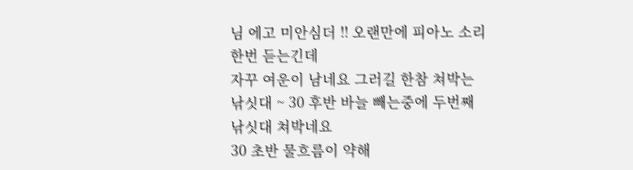님 에고 미안심더 !! 오랜만에 피아노 소리 한번 듣는긴데
자꾸 여운이 남네요 그러길 한참 쳐박는 낚싯대 ~ 30 후반 바늘 빼는중에 두번째 낚싯대 쳐박네요
30 초반 물흐름이 약해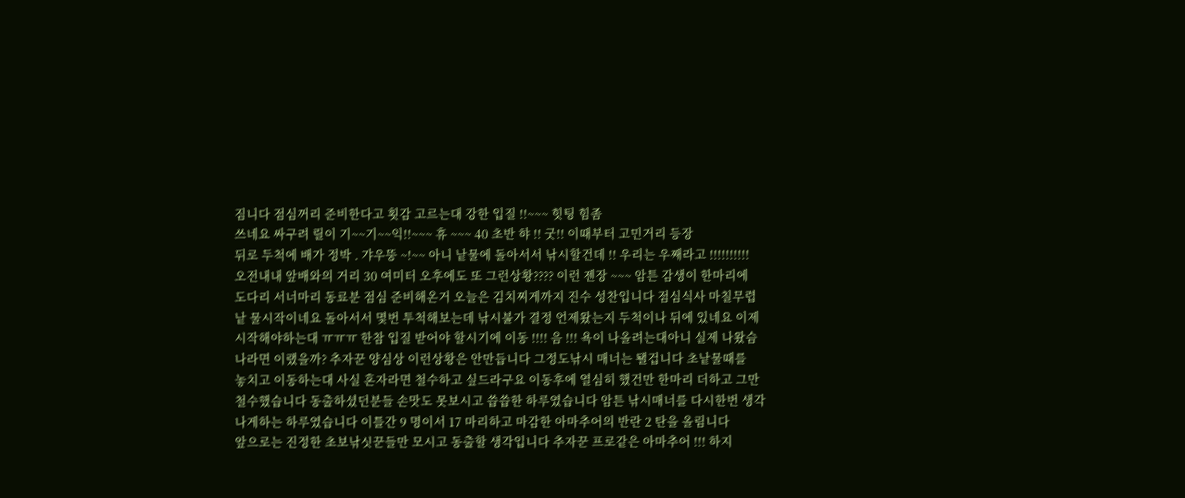짐니다 점심꺼리 준비한다고 횟감 고르는대 강한 입질 !!~~~ 힛팅 힘좀
쓰네요 싸구려 릴이 기~~기~~익!!~~~ 휴 ~~~ 40 초반 햐 !! 굿!! 이때부터 고민거리 등장
뒤로 두척에 배가 정박 . 갸우뚱 ~!~~ 아니 낱물에 돌아서서 낚시할건데 !! 우리는 우째라고 !!!!!!!!!!
오전내내 앞배와의 거리 30 여미터 오후에도 또 그런상황???? 이런 젠장 ~~~ 암튼 감생이 한마리에
도다리 서너마리 동료분 점심 준비해온거 오늘은 김치찌게까지 진수 성찬입니다 점심식사 마칠무렵
낱 물시작이네요 돌아서서 몇번 투척해보는데 낚시불가 결정 언제왔는지 두척이나 뒤에 있네요 이제
시작해야하는대 ㅠㅠㅠ 한참 입질 받어야 할시기에 이동 !!!! 음 !!! 욕이 나올려는대아니 실제 나왔슴
나라면 이랬을까? 추자꾼 양심상 이런상황은 안만듭니다 그정도낚시 매너는 됄겁니다 초낱물때를
놓치고 이동하는대 사실 혼자라면 철수하고 싶드라구요 이동후에 열심히 했건만 한마리 더하고 그만
철수했습니다 동출하셨던분들 손맛도 못보시고 씁씁한 하루였습니다 암튼 낚시매너를 다시한번 생각
나게하는 하루였습니다 이틀간 9 명이서 17 마리하고 마감한 아마추어의 반란 2 탄을 올림니다
앞으로는 진정한 초보낚싯꾼들만 모시고 동출할 생각입니다 추자꾼 프로같은 아마추어 !!! 하지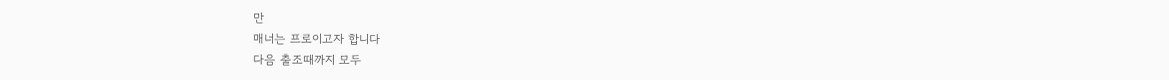만
매너는 프로이고자 합니다
다음 출조때까지 모두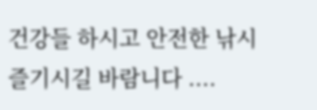건강들 하시고 안전한 낚시 즐기시길 바람니다 ....